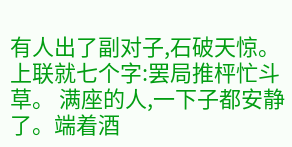有人出了副对子,石破天惊。 上联就七个字:罢局推枰忙斗草。 满座的人,一下子都安静了。端着酒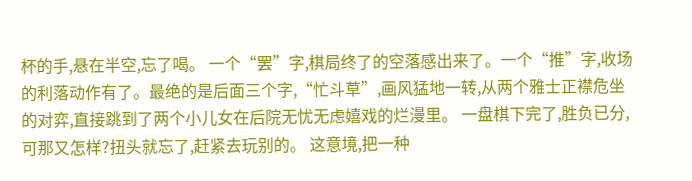杯的手,悬在半空,忘了喝。 一个“罢”字,棋局终了的空落感出来了。一个“推”字,收场的利落动作有了。最绝的是后面三个字,“忙斗草”,画风猛地一转,从两个雅士正襟危坐的对弈,直接跳到了两个小儿女在后院无忧无虑嬉戏的烂漫里。 一盘棋下完了,胜负已分,可那又怎样?扭头就忘了,赶紧去玩别的。 这意境,把一种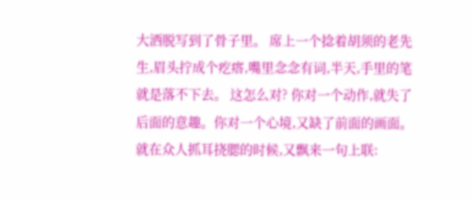大洒脱写到了骨子里。 席上一个捻着胡须的老先生,眉头拧成个疙瘩,嘴里念念有词,半天,手里的笔就是落不下去。 这怎么对? 你对一个动作,就失了后面的意趣。你对一个心境,又缺了前面的画面。 就在众人抓耳挠腮的时候,又飘来一句上联: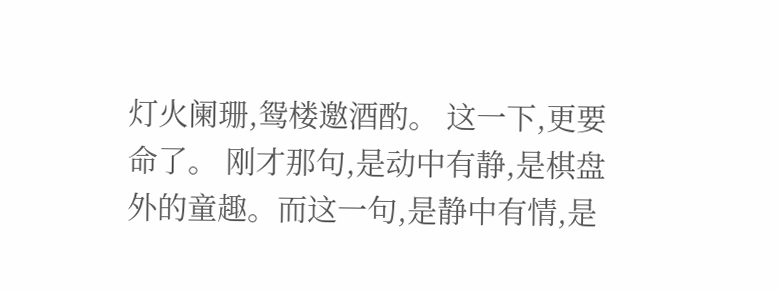灯火阑珊,鸳楼邀酒酌。 这一下,更要命了。 刚才那句,是动中有静,是棋盘外的童趣。而这一句,是静中有情,是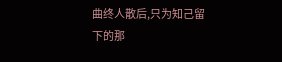曲终人散后,只为知己留下的那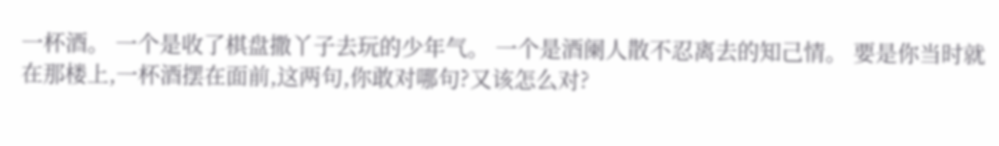一杯酒。 一个是收了棋盘撒丫子去玩的少年气。 一个是酒阑人散不忍离去的知己情。 要是你当时就在那楼上,一杯酒摆在面前,这两句,你敢对哪句?又该怎么对?